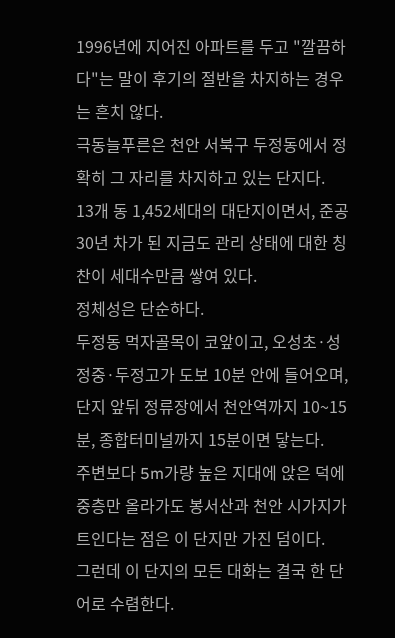1996년에 지어진 아파트를 두고 "깔끔하다"는 말이 후기의 절반을 차지하는 경우는 흔치 않다.
극동늘푸른은 천안 서북구 두정동에서 정확히 그 자리를 차지하고 있는 단지다.
13개 동 1,452세대의 대단지이면서, 준공 30년 차가 된 지금도 관리 상태에 대한 칭찬이 세대수만큼 쌓여 있다.
정체성은 단순하다.
두정동 먹자골목이 코앞이고, 오성초·성정중·두정고가 도보 10분 안에 들어오며, 단지 앞뒤 정류장에서 천안역까지 10~15분, 종합터미널까지 15분이면 닿는다.
주변보다 5m가량 높은 지대에 앉은 덕에 중층만 올라가도 봉서산과 천안 시가지가 트인다는 점은 이 단지만 가진 덤이다.
그런데 이 단지의 모든 대화는 결국 한 단어로 수렴한다.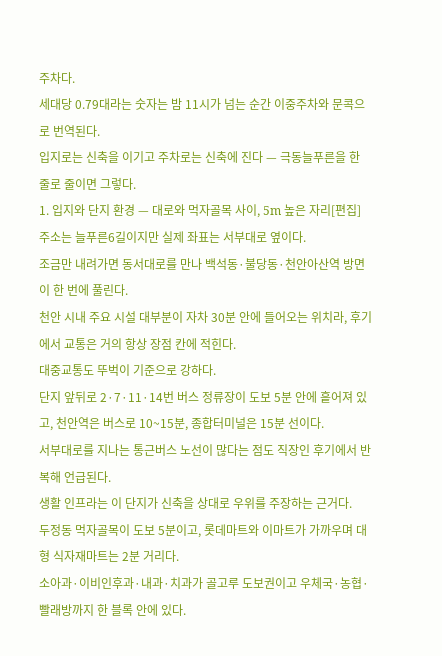주차다.
세대당 0.79대라는 숫자는 밤 11시가 넘는 순간 이중주차와 문콕으로 번역된다.
입지로는 신축을 이기고 주차로는 신축에 진다 — 극동늘푸른을 한 줄로 줄이면 그렇다.
1. 입지와 단지 환경 — 대로와 먹자골목 사이, 5m 높은 자리[편집]
주소는 늘푸른6길이지만 실제 좌표는 서부대로 옆이다.
조금만 내려가면 동서대로를 만나 백석동·불당동·천안아산역 방면이 한 번에 풀린다.
천안 시내 주요 시설 대부분이 자차 30분 안에 들어오는 위치라, 후기에서 교통은 거의 항상 장점 칸에 적힌다.
대중교통도 뚜벅이 기준으로 강하다.
단지 앞뒤로 2·7·11·14번 버스 정류장이 도보 5분 안에 흩어져 있고, 천안역은 버스로 10~15분, 종합터미널은 15분 선이다.
서부대로를 지나는 통근버스 노선이 많다는 점도 직장인 후기에서 반복해 언급된다.
생활 인프라는 이 단지가 신축을 상대로 우위를 주장하는 근거다.
두정동 먹자골목이 도보 5분이고, 롯데마트와 이마트가 가까우며 대형 식자재마트는 2분 거리다.
소아과·이비인후과·내과·치과가 골고루 도보권이고 우체국·농협·빨래방까지 한 블록 안에 있다.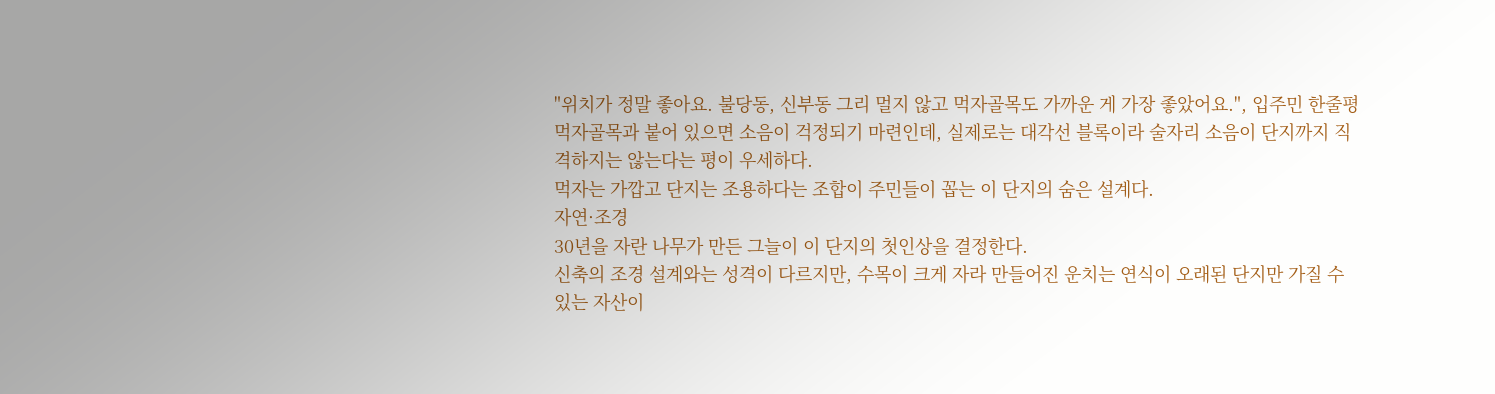"위치가 정말 좋아요. 불당동, 신부동 그리 멀지 않고 먹자골목도 가까운 게 가장 좋았어요.", 입주민 한줄평
먹자골목과 붙어 있으면 소음이 걱정되기 마련인데, 실제로는 대각선 블록이라 술자리 소음이 단지까지 직격하지는 않는다는 평이 우세하다.
먹자는 가깝고 단지는 조용하다는 조합이 주민들이 꼽는 이 단지의 숨은 설계다.
자연·조경
30년을 자란 나무가 만든 그늘이 이 단지의 첫인상을 결정한다.
신축의 조경 설계와는 성격이 다르지만, 수목이 크게 자라 만들어진 운치는 연식이 오래된 단지만 가질 수 있는 자산이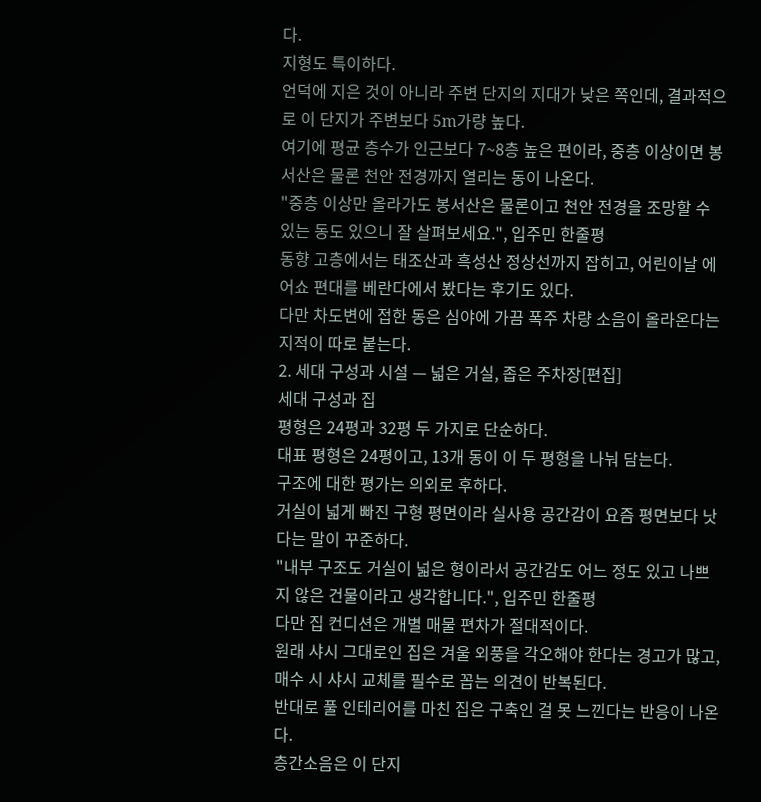다.
지형도 특이하다.
언덕에 지은 것이 아니라 주변 단지의 지대가 낮은 쪽인데, 결과적으로 이 단지가 주변보다 5m가량 높다.
여기에 평균 층수가 인근보다 7~8층 높은 편이라, 중층 이상이면 봉서산은 물론 천안 전경까지 열리는 동이 나온다.
"중층 이상만 올라가도 봉서산은 물론이고 천안 전경을 조망할 수 있는 동도 있으니 잘 살펴보세요.", 입주민 한줄평
동향 고층에서는 태조산과 흑성산 정상선까지 잡히고, 어린이날 에어쇼 편대를 베란다에서 봤다는 후기도 있다.
다만 차도변에 접한 동은 심야에 가끔 폭주 차량 소음이 올라온다는 지적이 따로 붙는다.
2. 세대 구성과 시설 — 넓은 거실, 좁은 주차장[편집]
세대 구성과 집
평형은 24평과 32평 두 가지로 단순하다.
대표 평형은 24평이고, 13개 동이 이 두 평형을 나눠 담는다.
구조에 대한 평가는 의외로 후하다.
거실이 넓게 빠진 구형 평면이라 실사용 공간감이 요즘 평면보다 낫다는 말이 꾸준하다.
"내부 구조도 거실이 넓은 형이라서 공간감도 어느 정도 있고 나쁘지 않은 건물이라고 생각합니다.", 입주민 한줄평
다만 집 컨디션은 개별 매물 편차가 절대적이다.
원래 샤시 그대로인 집은 겨울 외풍을 각오해야 한다는 경고가 많고, 매수 시 샤시 교체를 필수로 꼽는 의견이 반복된다.
반대로 풀 인테리어를 마친 집은 구축인 걸 못 느낀다는 반응이 나온다.
층간소음은 이 단지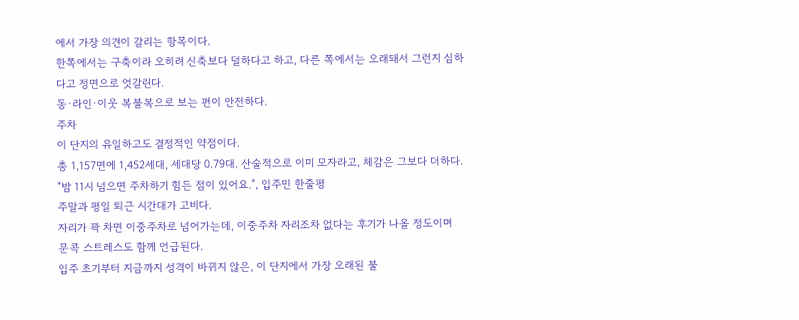에서 가장 의견이 갈리는 항목이다.
한쪽에서는 구축이라 오히려 신축보다 덜하다고 하고, 다른 쪽에서는 오래돼서 그런지 심하다고 정면으로 엇갈린다.
동·라인·이웃 복불복으로 보는 편이 안전하다.
주차
이 단지의 유일하고도 결정적인 약점이다.
총 1,157면에 1,452세대, 세대당 0.79대. 산술적으로 이미 모자라고, 체감은 그보다 더하다.
"밤 11시 넘으면 주차하기 힘든 점이 있어요.", 입주민 한줄평
주말과 평일 퇴근 시간대가 고비다.
자리가 꽉 차면 이중주차로 넘어가는데, 이중주차 자리조차 없다는 후기가 나올 정도이며 문콕 스트레스도 함께 언급된다.
입주 초기부터 지금까지 성격이 바뀌지 않은, 이 단지에서 가장 오래된 불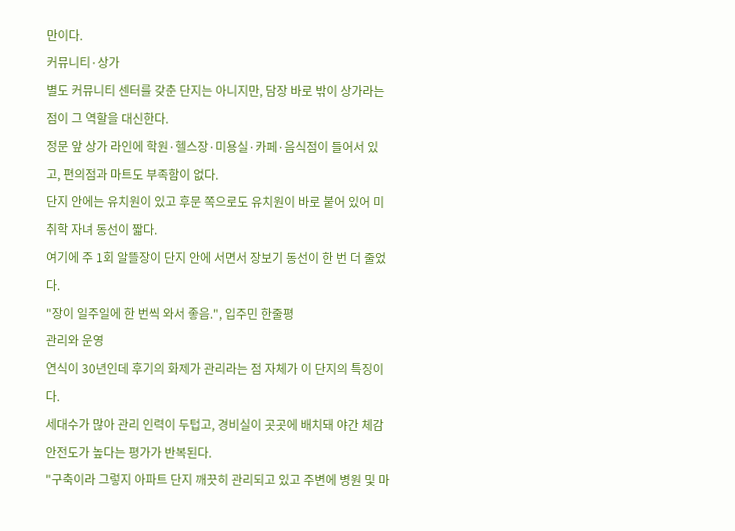만이다.
커뮤니티·상가
별도 커뮤니티 센터를 갖춘 단지는 아니지만, 담장 바로 밖이 상가라는 점이 그 역할을 대신한다.
정문 앞 상가 라인에 학원·헬스장·미용실·카페·음식점이 들어서 있고, 편의점과 마트도 부족함이 없다.
단지 안에는 유치원이 있고 후문 쪽으로도 유치원이 바로 붙어 있어 미취학 자녀 동선이 짧다.
여기에 주 1회 알뜰장이 단지 안에 서면서 장보기 동선이 한 번 더 줄었다.
"장이 일주일에 한 번씩 와서 좋음.", 입주민 한줄평
관리와 운영
연식이 30년인데 후기의 화제가 관리라는 점 자체가 이 단지의 특징이다.
세대수가 많아 관리 인력이 두텁고, 경비실이 곳곳에 배치돼 야간 체감 안전도가 높다는 평가가 반복된다.
"구축이라 그렇지 아파트 단지 깨끗히 관리되고 있고 주변에 병원 및 마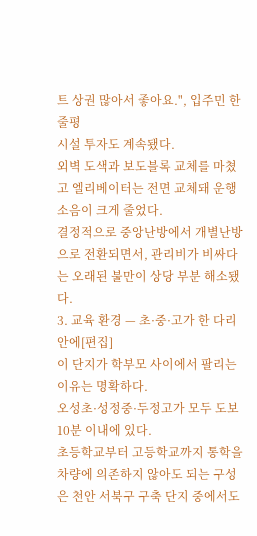트 상권 많아서 좋아요.", 입주민 한줄평
시설 투자도 계속됐다.
외벽 도색과 보도블록 교체를 마쳤고 엘리베이터는 전면 교체돼 운행 소음이 크게 줄었다.
결정적으로 중앙난방에서 개별난방으로 전환되면서, 관리비가 비싸다는 오래된 불만이 상당 부분 해소됐다.
3. 교육 환경 — 초·중·고가 한 다리 안에[편집]
이 단지가 학부모 사이에서 팔리는 이유는 명확하다.
오성초·성정중·두정고가 모두 도보 10분 이내에 있다.
초등학교부터 고등학교까지 통학을 차량에 의존하지 않아도 되는 구성은 천안 서북구 구축 단지 중에서도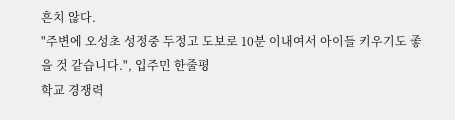흔치 않다.
"주변에 오성초 성정중 두정고 도보로 10분 이내여서 아이들 키우기도 좋을 것 같습니다.", 입주민 한줄평
학교 경쟁력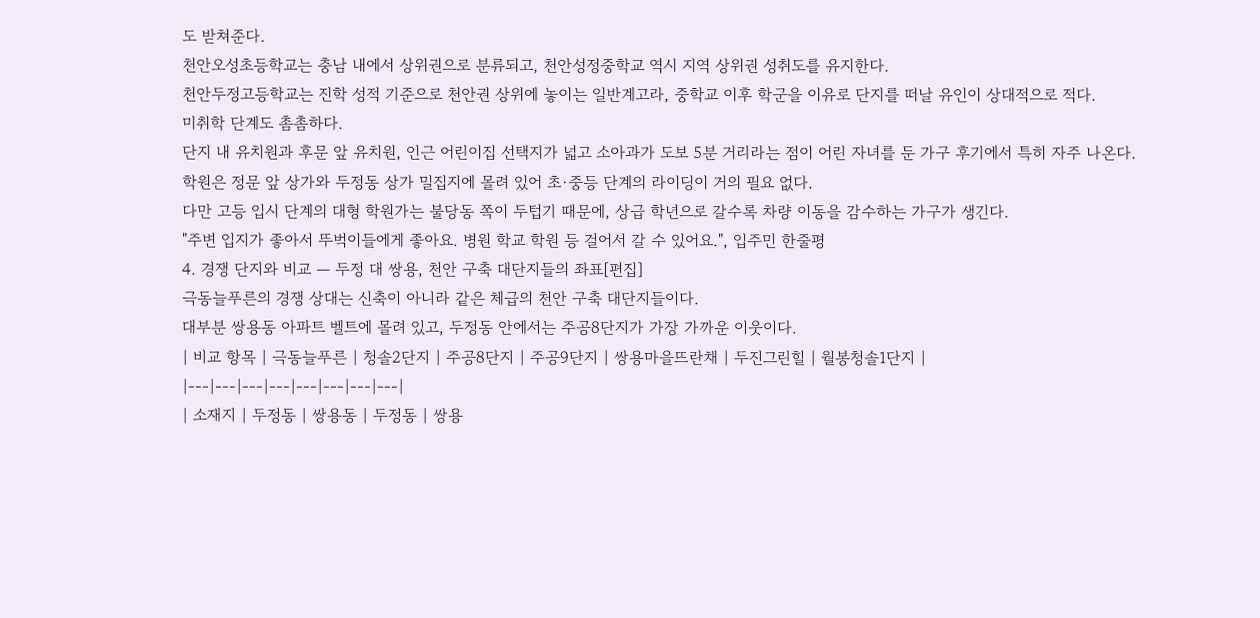도 받쳐준다.
천안오성초등학교는 충남 내에서 상위권으로 분류되고, 천안성정중학교 역시 지역 상위권 성취도를 유지한다.
천안두정고등학교는 진학 성적 기준으로 천안권 상위에 놓이는 일반계고라, 중학교 이후 학군을 이유로 단지를 떠날 유인이 상대적으로 적다.
미취학 단계도 촘촘하다.
단지 내 유치원과 후문 앞 유치원, 인근 어린이집 선택지가 넓고 소아과가 도보 5분 거리라는 점이 어린 자녀를 둔 가구 후기에서 특히 자주 나온다.
학원은 정문 앞 상가와 두정동 상가 밀집지에 몰려 있어 초·중등 단계의 라이딩이 거의 필요 없다.
다만 고등 입시 단계의 대형 학원가는 불당동 쪽이 두텁기 때문에, 상급 학년으로 갈수록 차량 이동을 감수하는 가구가 생긴다.
"주변 입지가 좋아서 뚜벅이들에게 좋아요. 병원 학교 학원 등 걸어서 갈 수 있어요.", 입주민 한줄평
4. 경쟁 단지와 비교 — 두정 대 쌍용, 천안 구축 대단지들의 좌표[편집]
극동늘푸른의 경쟁 상대는 신축이 아니라 같은 체급의 천안 구축 대단지들이다.
대부분 쌍용동 아파트 벨트에 몰려 있고, 두정동 안에서는 주공8단지가 가장 가까운 이웃이다.
| 비교 항목 | 극동늘푸른 | 청솔2단지 | 주공8단지 | 주공9단지 | 쌍용마을뜨란채 | 두진그린힐 | 월봉청솔1단지 |
|---|---|---|---|---|---|---|---|
| 소재지 | 두정동 | 쌍용동 | 두정동 | 쌍용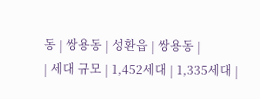동 | 쌍용동 | 성환읍 | 쌍용동 |
| 세대 규모 | 1,452세대 | 1,335세대 |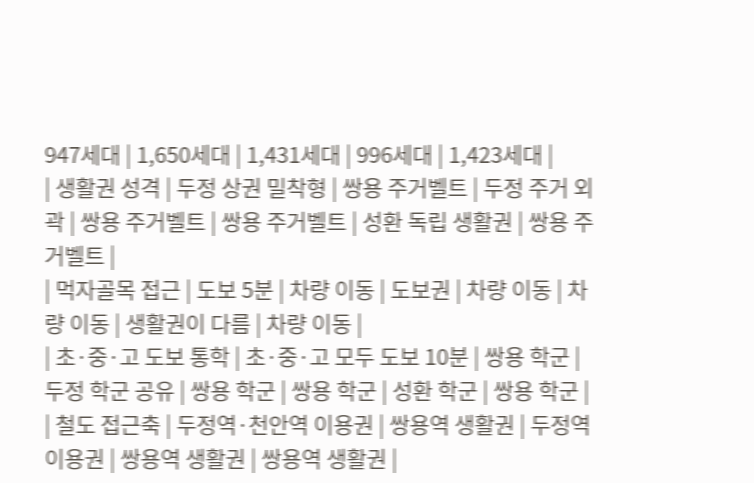947세대 | 1,650세대 | 1,431세대 | 996세대 | 1,423세대 |
| 생활권 성격 | 두정 상권 밀착형 | 쌍용 주거벨트 | 두정 주거 외곽 | 쌍용 주거벨트 | 쌍용 주거벨트 | 성환 독립 생활권 | 쌍용 주거벨트 |
| 먹자골목 접근 | 도보 5분 | 차량 이동 | 도보권 | 차량 이동 | 차량 이동 | 생활권이 다름 | 차량 이동 |
| 초·중·고 도보 통학 | 초·중·고 모두 도보 10분 | 쌍용 학군 | 두정 학군 공유 | 쌍용 학군 | 쌍용 학군 | 성환 학군 | 쌍용 학군 |
| 철도 접근축 | 두정역·천안역 이용권 | 쌍용역 생활권 | 두정역 이용권 | 쌍용역 생활권 | 쌍용역 생활권 |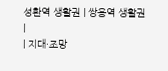성환역 생활권 | 쌍용역 생활권 |
| 지대·조망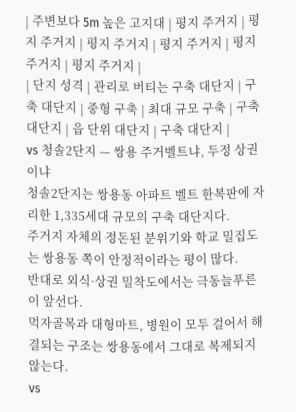| 주변보다 5m 높은 고지대 | 평지 주거지 | 평지 주거지 | 평지 주거지 | 평지 주거지 | 평지 주거지 | 평지 주거지 |
| 단지 성격 | 관리로 버티는 구축 대단지 | 구축 대단지 | 중형 구축 | 최대 규모 구축 | 구축 대단지 | 읍 단위 대단지 | 구축 대단지 |
vs 청솔2단지 — 쌍용 주거벨트냐, 두정 상권이냐
청솔2단지는 쌍용동 아파트 벨트 한복판에 자리한 1,335세대 규모의 구축 대단지다.
주거지 자체의 정돈된 분위기와 학교 밀집도는 쌍용동 쪽이 안정적이라는 평이 많다.
반대로 외식·상권 밀착도에서는 극동늘푸른이 앞선다.
먹자골목과 대형마트, 병원이 모두 걸어서 해결되는 구조는 쌍용동에서 그대로 복제되지 않는다.
vs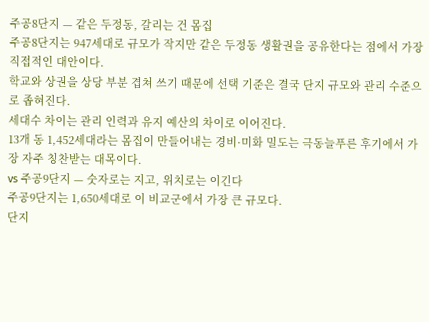주공8단지 — 같은 두정동, 갈리는 건 몸집
주공8단지는 947세대로 규모가 작지만 같은 두정동 생활권을 공유한다는 점에서 가장 직접적인 대안이다.
학교와 상권을 상당 부분 겹쳐 쓰기 때문에 선택 기준은 결국 단지 규모와 관리 수준으로 좁혀진다.
세대수 차이는 관리 인력과 유지 예산의 차이로 이어진다.
13개 동 1,452세대라는 몸집이 만들어내는 경비·미화 밀도는 극동늘푸른 후기에서 가장 자주 칭찬받는 대목이다.
vs 주공9단지 — 숫자로는 지고, 위치로는 이긴다
주공9단지는 1,650세대로 이 비교군에서 가장 큰 규모다.
단지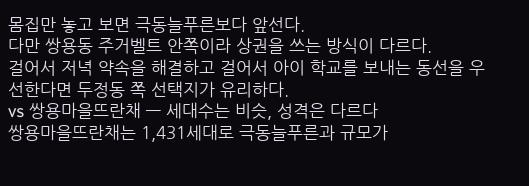몸집만 놓고 보면 극동늘푸른보다 앞선다.
다만 쌍용동 주거벨트 안쪽이라 상권을 쓰는 방식이 다르다.
걸어서 저녁 약속을 해결하고 걸어서 아이 학교를 보내는 동선을 우선한다면 두정동 쪽 선택지가 유리하다.
vs 쌍용마을뜨란채 — 세대수는 비슷, 성격은 다르다
쌍용마을뜨란채는 1,431세대로 극동늘푸른과 규모가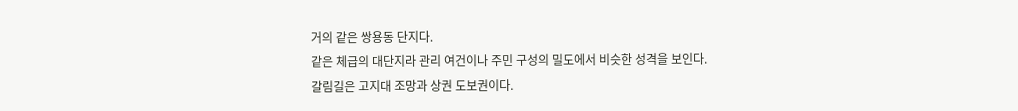거의 같은 쌍용동 단지다.
같은 체급의 대단지라 관리 여건이나 주민 구성의 밀도에서 비슷한 성격을 보인다.
갈림길은 고지대 조망과 상권 도보권이다.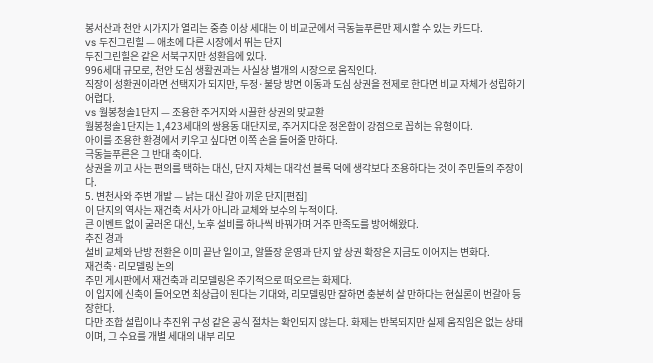봉서산과 천안 시가지가 열리는 중층 이상 세대는 이 비교군에서 극동늘푸른만 제시할 수 있는 카드다.
vs 두진그린힐 — 애초에 다른 시장에서 뛰는 단지
두진그린힐은 같은 서북구지만 성환읍에 있다.
996세대 규모로, 천안 도심 생활권과는 사실상 별개의 시장으로 움직인다.
직장이 성환권이라면 선택지가 되지만, 두정·불당 방면 이동과 도심 상권을 전제로 한다면 비교 자체가 성립하기 어렵다.
vs 월봉청솔1단지 — 조용한 주거지와 시끌한 상권의 맞교환
월봉청솔1단지는 1,423세대의 쌍용동 대단지로, 주거지다운 정온함이 강점으로 꼽히는 유형이다.
아이를 조용한 환경에서 키우고 싶다면 이쪽 손을 들어줄 만하다.
극동늘푸른은 그 반대 축이다.
상권을 끼고 사는 편의를 택하는 대신, 단지 자체는 대각선 블록 덕에 생각보다 조용하다는 것이 주민들의 주장이다.
5. 변천사와 주변 개발 — 낡는 대신 갈아 끼운 단지[편집]
이 단지의 역사는 재건축 서사가 아니라 교체와 보수의 누적이다.
큰 이벤트 없이 굴러온 대신, 노후 설비를 하나씩 바꿔가며 거주 만족도를 방어해왔다.
추진 경과
설비 교체와 난방 전환은 이미 끝난 일이고, 알뜰장 운영과 단지 앞 상권 확장은 지금도 이어지는 변화다.
재건축·리모델링 논의
주민 게시판에서 재건축과 리모델링은 주기적으로 떠오르는 화제다.
이 입지에 신축이 들어오면 최상급이 된다는 기대와, 리모델링만 잘하면 충분히 살 만하다는 현실론이 번갈아 등장한다.
다만 조합 설립이나 추진위 구성 같은 공식 절차는 확인되지 않는다. 화제는 반복되지만 실제 움직임은 없는 상태이며, 그 수요를 개별 세대의 내부 리모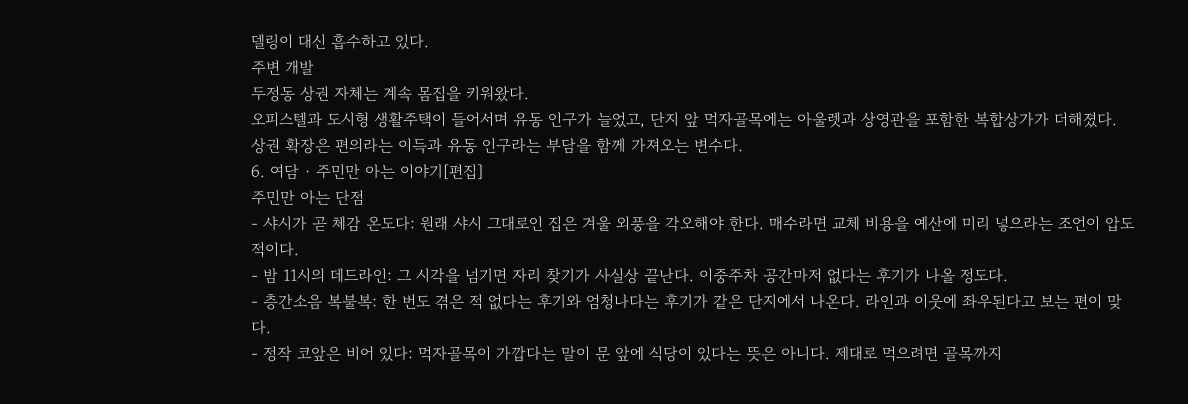델링이 대신 흡수하고 있다.
주변 개발
두정동 상권 자체는 계속 몸집을 키워왔다.
오피스텔과 도시형 생활주택이 들어서며 유동 인구가 늘었고, 단지 앞 먹자골목에는 아울렛과 상영관을 포함한 복합상가가 더해졌다.
상권 확장은 편의라는 이득과 유동 인구라는 부담을 함께 가져오는 변수다.
6. 여담 · 주민만 아는 이야기[편집]
주민만 아는 단점
- 샤시가 곧 체감 온도다: 원래 샤시 그대로인 집은 겨울 외풍을 각오해야 한다. 매수라면 교체 비용을 예산에 미리 넣으라는 조언이 압도적이다.
- 밤 11시의 데드라인: 그 시각을 넘기면 자리 찾기가 사실상 끝난다. 이중주차 공간마저 없다는 후기가 나올 정도다.
- 층간소음 복불복: 한 번도 겪은 적 없다는 후기와 엄청나다는 후기가 같은 단지에서 나온다. 라인과 이웃에 좌우된다고 보는 편이 맞다.
- 정작 코앞은 비어 있다: 먹자골목이 가깝다는 말이 문 앞에 식당이 있다는 뜻은 아니다. 제대로 먹으려면 골목까지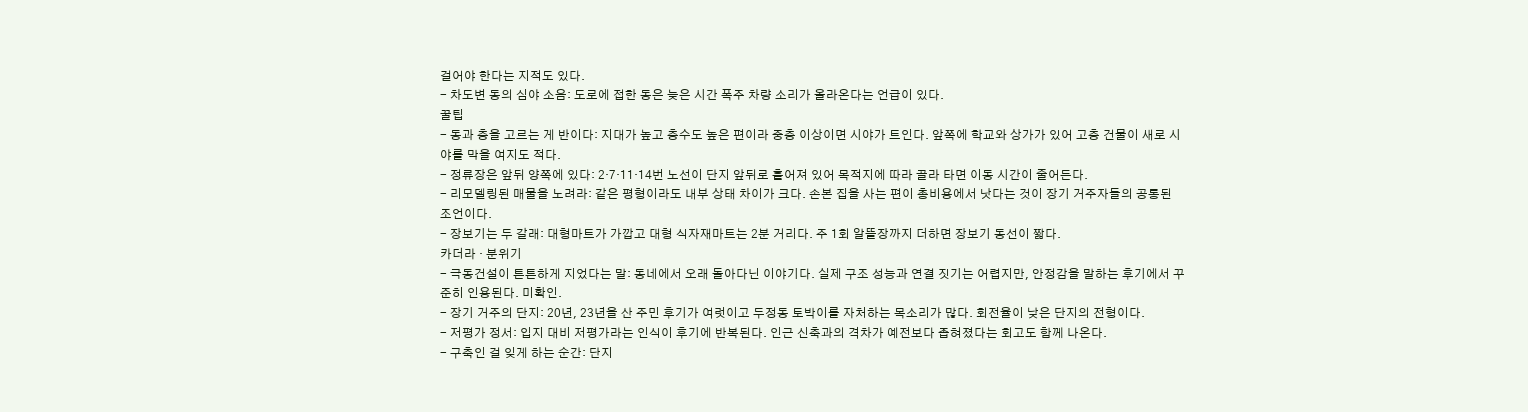걸어야 한다는 지적도 있다.
- 차도변 동의 심야 소음: 도로에 접한 동은 늦은 시간 폭주 차량 소리가 올라온다는 언급이 있다.
꿀팁
- 동과 층을 고르는 게 반이다: 지대가 높고 층수도 높은 편이라 중층 이상이면 시야가 트인다. 앞쪽에 학교와 상가가 있어 고층 건물이 새로 시야를 막을 여지도 적다.
- 정류장은 앞뒤 양쪽에 있다: 2·7·11·14번 노선이 단지 앞뒤로 흩어져 있어 목적지에 따라 골라 타면 이동 시간이 줄어든다.
- 리모델링된 매물을 노려라: 같은 평형이라도 내부 상태 차이가 크다. 손본 집을 사는 편이 총비용에서 낫다는 것이 장기 거주자들의 공통된 조언이다.
- 장보기는 두 갈래: 대형마트가 가깝고 대형 식자재마트는 2분 거리다. 주 1회 알뜰장까지 더하면 장보기 동선이 짧다.
카더라 · 분위기
- 극동건설이 튼튼하게 지었다는 말: 동네에서 오래 돌아다닌 이야기다. 실제 구조 성능과 연결 짓기는 어렵지만, 안정감을 말하는 후기에서 꾸준히 인용된다. 미확인.
- 장기 거주의 단지: 20년, 23년을 산 주민 후기가 여럿이고 두정동 토박이를 자처하는 목소리가 많다. 회전율이 낮은 단지의 전형이다.
- 저평가 정서: 입지 대비 저평가라는 인식이 후기에 반복된다. 인근 신축과의 격차가 예전보다 좁혀졌다는 회고도 함께 나온다.
- 구축인 걸 잊게 하는 순간: 단지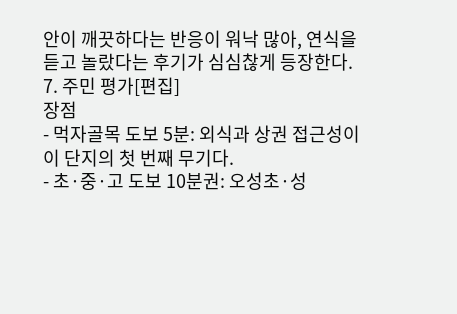안이 깨끗하다는 반응이 워낙 많아, 연식을 듣고 놀랐다는 후기가 심심찮게 등장한다.
7. 주민 평가[편집]
장점
- 먹자골목 도보 5분: 외식과 상권 접근성이 이 단지의 첫 번째 무기다.
- 초·중·고 도보 10분권: 오성초·성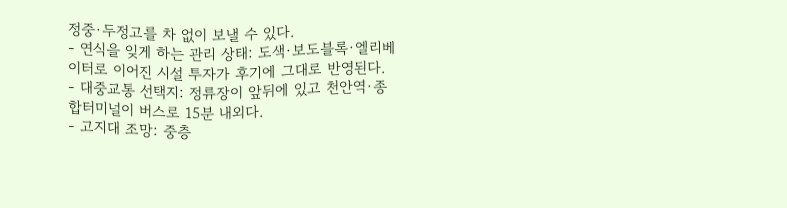정중·두정고를 차 없이 보낼 수 있다.
- 연식을 잊게 하는 관리 상태: 도색·보도블록·엘리베이터로 이어진 시설 투자가 후기에 그대로 반영된다.
- 대중교통 선택지: 정류장이 앞뒤에 있고 천안역·종합터미널이 버스로 15분 내외다.
- 고지대 조망: 중층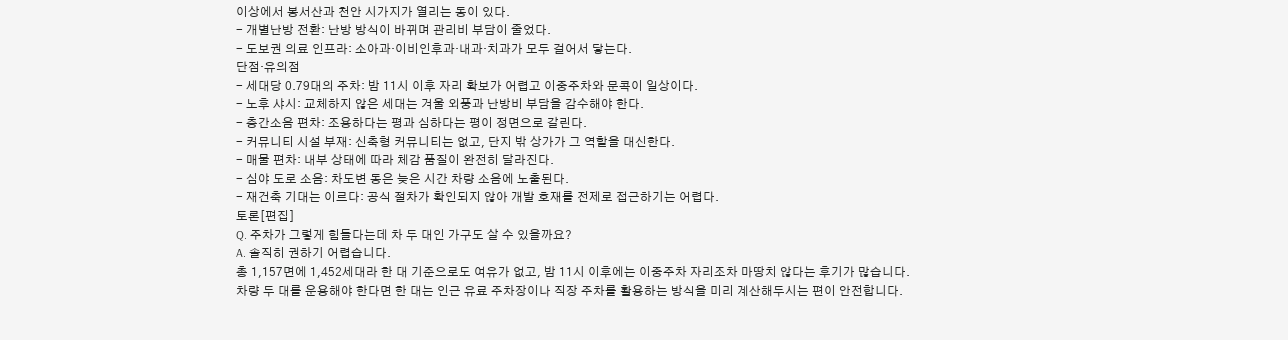이상에서 봉서산과 천안 시가지가 열리는 동이 있다.
- 개별난방 전환: 난방 방식이 바뀌며 관리비 부담이 줄었다.
- 도보권 의료 인프라: 소아과·이비인후과·내과·치과가 모두 걸어서 닿는다.
단점·유의점
- 세대당 0.79대의 주차: 밤 11시 이후 자리 확보가 어렵고 이중주차와 문콕이 일상이다.
- 노후 샤시: 교체하지 않은 세대는 겨울 외풍과 난방비 부담을 감수해야 한다.
- 층간소음 편차: 조용하다는 평과 심하다는 평이 정면으로 갈린다.
- 커뮤니티 시설 부재: 신축형 커뮤니티는 없고, 단지 밖 상가가 그 역할을 대신한다.
- 매물 편차: 내부 상태에 따라 체감 품질이 완전히 달라진다.
- 심야 도로 소음: 차도변 동은 늦은 시간 차량 소음에 노출된다.
- 재건축 기대는 이르다: 공식 절차가 확인되지 않아 개발 호재를 전제로 접근하기는 어렵다.
토론[편집]
Q. 주차가 그렇게 힘들다는데 차 두 대인 가구도 살 수 있을까요?
A. 솔직히 권하기 어렵습니다.
총 1,157면에 1,452세대라 한 대 기준으로도 여유가 없고, 밤 11시 이후에는 이중주차 자리조차 마땅치 않다는 후기가 많습니다.
차량 두 대를 운용해야 한다면 한 대는 인근 유료 주차장이나 직장 주차를 활용하는 방식을 미리 계산해두시는 편이 안전합니다.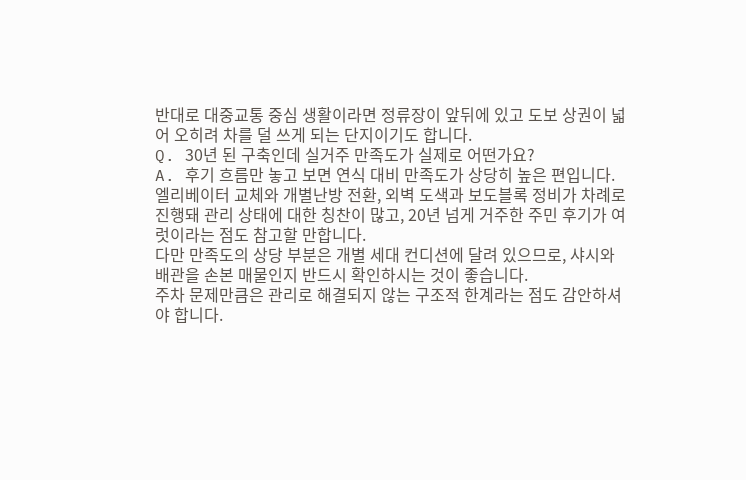반대로 대중교통 중심 생활이라면 정류장이 앞뒤에 있고 도보 상권이 넓어 오히려 차를 덜 쓰게 되는 단지이기도 합니다.
Q. 30년 된 구축인데 실거주 만족도가 실제로 어떤가요?
A. 후기 흐름만 놓고 보면 연식 대비 만족도가 상당히 높은 편입니다.
엘리베이터 교체와 개별난방 전환, 외벽 도색과 보도블록 정비가 차례로 진행돼 관리 상태에 대한 칭찬이 많고, 20년 넘게 거주한 주민 후기가 여럿이라는 점도 참고할 만합니다.
다만 만족도의 상당 부분은 개별 세대 컨디션에 달려 있으므로, 샤시와 배관을 손본 매물인지 반드시 확인하시는 것이 좋습니다.
주차 문제만큼은 관리로 해결되지 않는 구조적 한계라는 점도 감안하셔야 합니다.